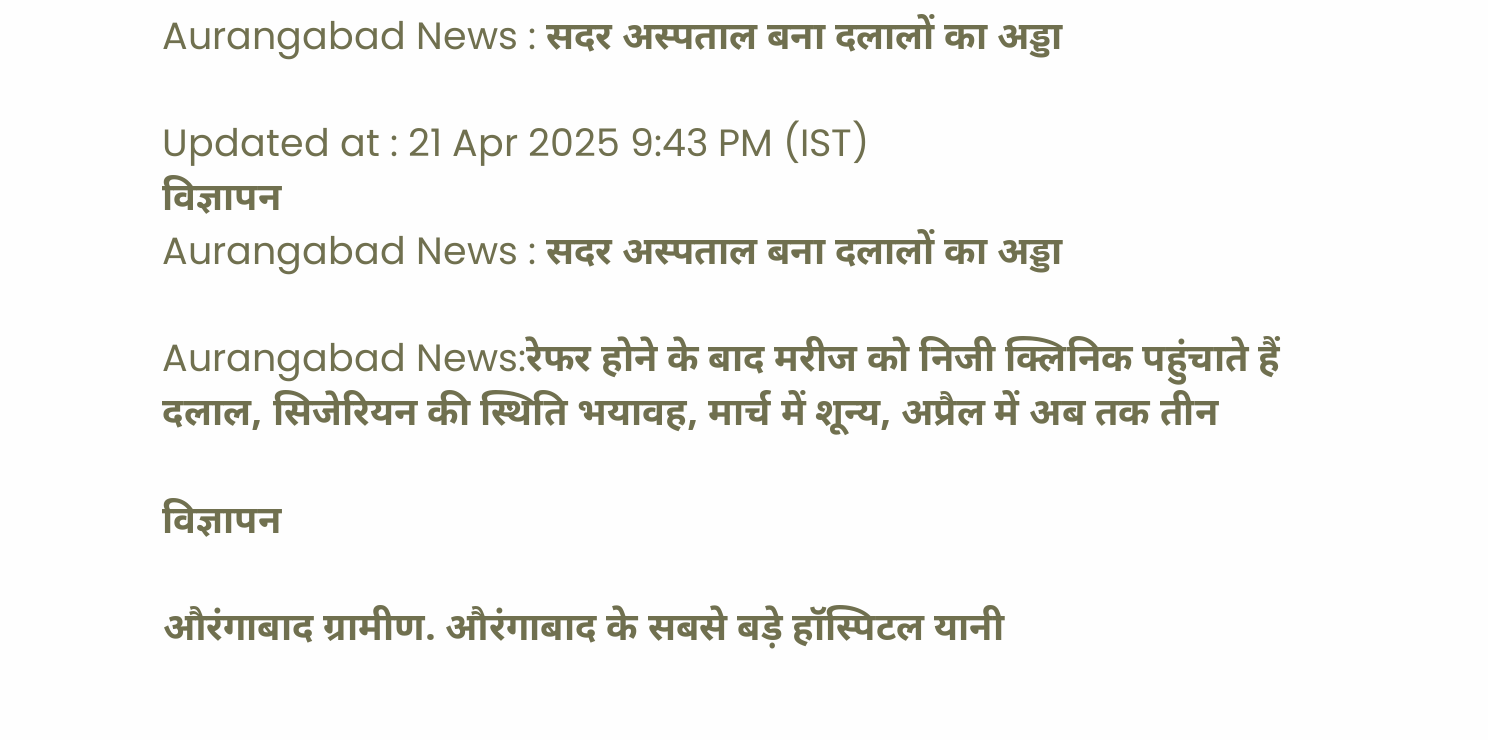Aurangabad News : सदर अस्पताल बना दलालों का अड्डा

Updated at : 21 Apr 2025 9:43 PM (IST)
विज्ञापन
Aurangabad News : सदर अस्पताल बना दलालों का अड्डा

Aurangabad News:रेफर होने के बाद मरीज को निजी क्लिनिक पहुंचाते हैं दलाल, सिजेरियन की स्थिति भयावह, मार्च में शून्य, अप्रैल में अब तक तीन

विज्ञापन

औरंगाबाद ग्रामीण. औरंगाबाद के सबसे बड़े हॉस्पिटल यानी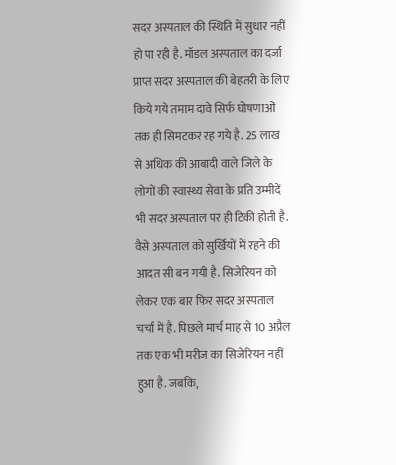सदर अस्पताल की स्थिति में सुधार नहीं हो पा रही है. मॉडल अस्पताल का दर्जा प्राप्त सदर अस्पताल की बेहतरी के लिए किये गये तमाम दावे सिर्फ घोषणाओं तक ही सिमटकर रह गये है. 25 लाख से अधिक की आबादी वाले जिले के लोगों की स्वास्थ्य सेवा के प्रति उम्मीदें भी सदर अस्पताल पर ही टिकी होती है. वैसे अस्पताल को सुर्खियों में रहने की आदत सी बन गयी है. सिजेरियन को लेकर एक बार फिर सदर अस्पताल चर्चा में है. पिछले मार्च माह से 10 अप्रैल तक एक भी मरीज का सिजेरियन नहीं हुआ है. जबकि,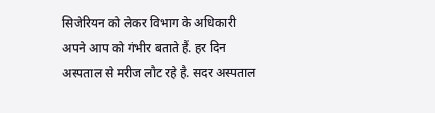सिजेरियन को लेकर विभाग के अधिकारी अपने आप को गंभीर बताते हैं. हर दिन अस्पताल से मरीज लौट रहे है. सदर अस्पताल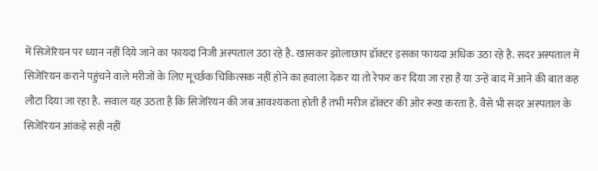में सिजेरियन पर ध्यान नहीं दिये जाने का फायदा निजी अस्पताल उठा रहे है. खासकर झोलाछाप डॉक्टर इसका फायदा अधिक उठा रहे है. सदर अस्पताल में सिजेरियन कराने पहुंचने वाले मरीजों के लिए मूर्च्छक चिकित्सक नहीं होने का हवाला देकर या तो रेफर कर दिया जा रहा है या उन्हें बाद में आने की बात कह लौटा दिया जा रहा है. सवाल यह उठता है कि सिजेरियन की जब आवश्यकता होती है तभी मरीज डॉक्टर की ओर रूख करता है. वैसे भी सदर अस्पताल के सिजेरियन आंकड़े सही नहीं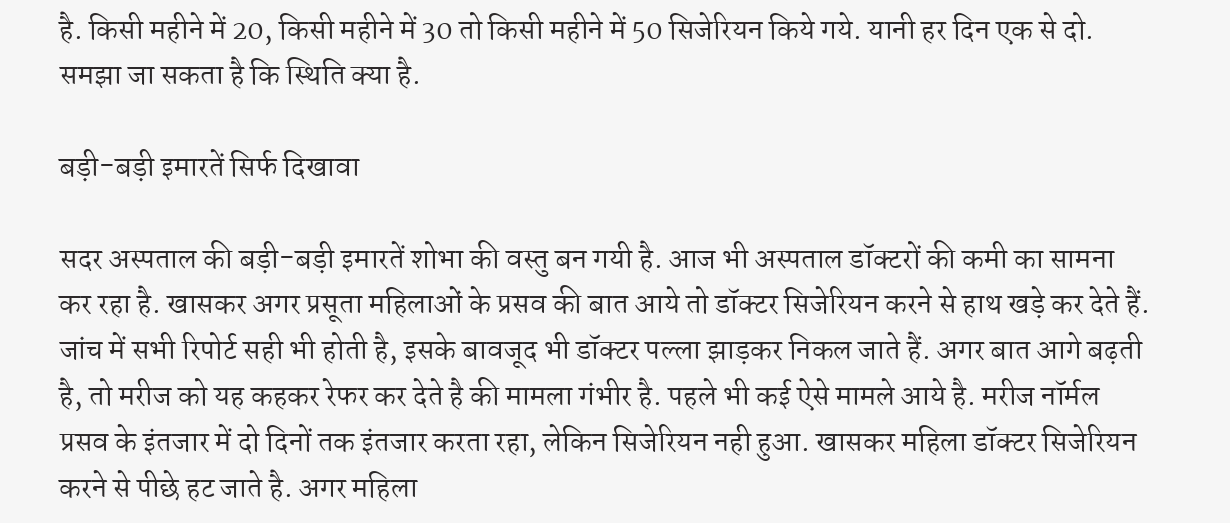है. किसी महीने में 20, किसी महीने में 30 तो किसी महीने में 50 सिजेरियन किये गये. यानी हर दिन एक से दो. समझा जा सकता है कि स्थिति क्या है.

बड़ी-बड़ी इमारतें सिर्फ दिखावा

सदर अस्पताल की बड़ी-बड़ी इमारतें शोभा की वस्तु बन गयी है. आज भी अस्पताल डॉक्टरों की कमी का सामना कर रहा है. खासकर अगर प्रसूता महिलाओं के प्रसव की बात आये तो डॉक्टर सिजेरियन करने से हाथ खड़े कर देते हैं. जांच में सभी रिपोर्ट सही भी होती है, इसके बावजूद भी डॉक्टर पल्ला झाड़कर निकल जाते हैं. अगर बात आगे बढ़ती है, तो मरीज को यह कहकर रेफर कर देते है की मामला गंभीर है. पहले भी कई ऐसे मामले आये है. मरीज नॉर्मल प्रसव के इंतजार में दो दिनों तक इंतजार करता रहा, लेकिन सिजेरियन नही हुआ. खासकर महिला डॉक्टर सिजेरियन करने से पीछे हट जाते है. अगर महिला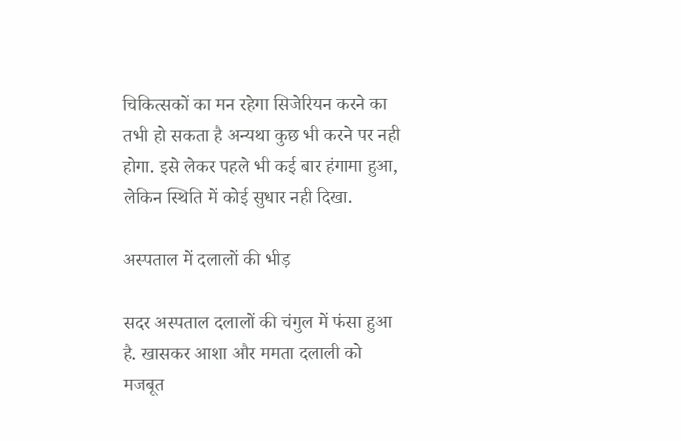चिकित्सकों का मन रहेगा सिजेरियन करने का तभी हो सकता है अन्यथा कुछ भी करने पर नही होगा. इसे लेकर पहले भी कई बार हंगामा हुआ, लेकिन स्थिति में कोई सुधार नही दिखा.

अस्पताल में दलालों की भीड़

सदर अस्पताल दलालों की चंगुल में फंसा हुआ है. खासकर आशा और ममता दलाली को मजबूत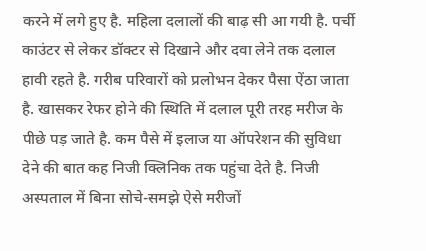करने में लगे हुए है. महिला दलालों की बाढ़ सी आ गयी है. पर्ची काउंटर से लेकर डॉक्टर से दिखाने और दवा लेने तक दलाल हावी रहते है. गरीब परिवारों को प्रलोभन देकर पैसा ऐंठा जाता है. खासकर रेफर होने की स्थिति में दलाल पूरी तरह मरीज के पीछे पड़ जाते है. कम पैसे में इलाज या ऑपरेशन की सुविधा देने की बात कह निजी क्लिनिक तक पहुंचा देते है. निजी अस्पताल में बिना सोचे-समझे ऐसे मरीजों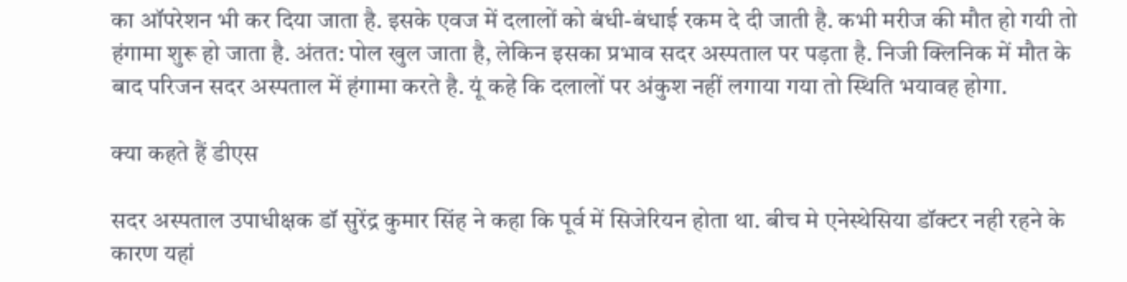का ऑपरेशन भी कर दिया जाता है. इसके एवज में दलालों को बंधी-बंधाई रकम दे दी जाती है. कभी मरीज की मौत हो गयी तो हंगामा शुरू हो जाता है. अंतत: पोल खुल जाता है, लेकिन इसका प्रभाव सदर अस्पताल पर पड़ता है. निजी क्लिनिक में मौत के बाद परिजन सदर अस्पताल में हंगामा करते है. यूं कहे कि दलालों पर अंकुश नहीं लगाया गया तो स्थिति भयावह होगा.

क्या कहते हैं डीएस

सदर अस्पताल उपाधीक्षक डॉ सुरेंद्र कुमार सिंह ने कहा कि पूर्व में सिजेरियन होता था. बीच मे एनेस्थेसिया डॉक्टर नही रहने के कारण यहां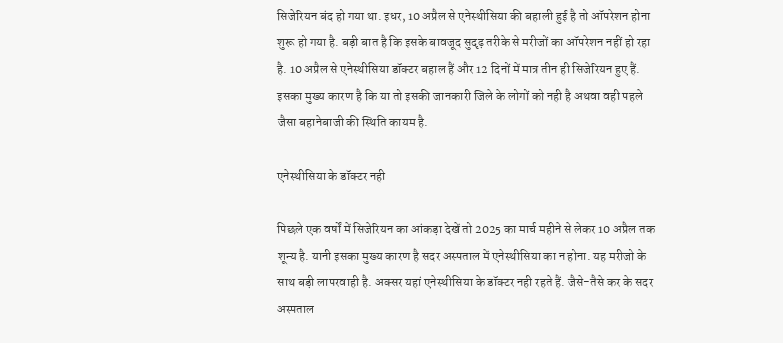सिजेरियन बंद हो गया था. इधर, 10 अप्रैल से एनेस्थीसिया की बहाली हुई है तो ऑपरेशन होना शुरू हो गया है. बड़ी बात है कि इसके बावजूद सुदृढ़ तरीके से मरीजों का ऑपरेशन नहीं हो रहा है. 10 अप्रैल से एनेस्थीसिया डॉक्टर बहाल हैं और 12 दिनों में मात्र तीन ही सिजेरियन हुए हैं. इसका मुख्य कारण है कि या तो इसकी जानकारी जिले के लोगों को नही है अथवा वही पहले जैसा बहानेबाजी की स्थिति कायम है.

एनेस्थीसिया के डॉक्टर नही

पिछले एक वर्षों में सिजेरियन का आंकड़ा देखें तो 2025 का मार्च महीने से लेकर 10 अप्रैल तक शून्य है. यानी इसका मुख्य कारण है सदर अस्पताल में एनेस्थीसिया का न होना. यह मरीजो के साथ बड़ी लापरवाही है. अक्सर यहां एनेस्थीसिया के डॉक्टर नही रहते हैं. जैसे-तैसे कर के सदर अस्पताल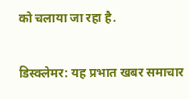को चलाया जा रहा है.

डिस्क्लेमर: यह प्रभात खबर समाचार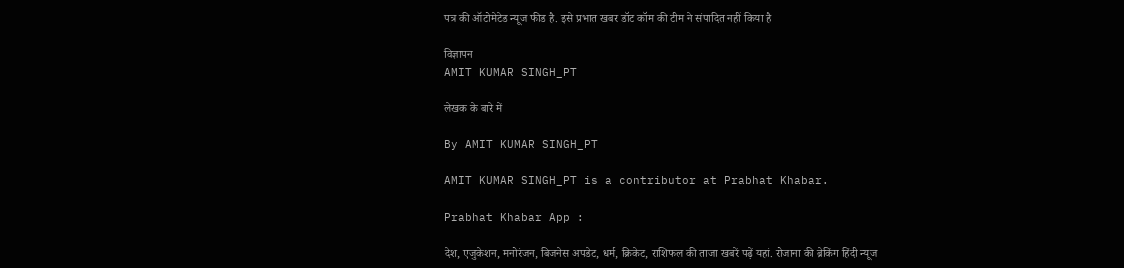पत्र की ऑटोमेटेड न्यूज फीड है. इसे प्रभात खबर डॉट कॉम की टीम ने संपादित नहीं किया है

विज्ञापन
AMIT KUMAR SINGH_PT

लेखक के बारे में

By AMIT KUMAR SINGH_PT

AMIT KUMAR SINGH_PT is a contributor at Prabhat Khabar.

Prabhat Khabar App :

देश, एजुकेशन, मनोरंजन, बिजनेस अपडेट, धर्म, क्रिकेट, राशिफल की ताजा खबरें पढ़ें यहां. रोजाना की ब्रेकिंग हिंदी न्यूज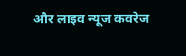और लाइव न्यूज कवरेज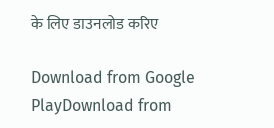के लिए डाउनलोड करिए

Download from Google PlayDownload from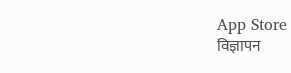App Store
विज्ञापन